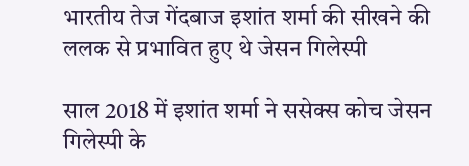भारतीय तेज गेंदबाज इशांत शर्मा की सीखने की ललक से प्रभावित हुए थे जेसन गिलेस्पी

साल 2018 में इशांत शर्मा ने ससेक्स कोच जेसन गिलेस्पी के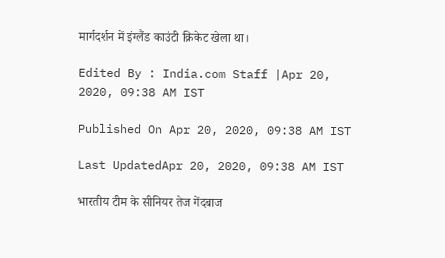मार्गदर्शन में इंग्लैंड काउंटी क्रिकेट खेला था।

Edited By : India.com Staff |Apr 20, 2020, 09:38 AM IST

Published On Apr 20, 2020, 09:38 AM IST

Last UpdatedApr 20, 2020, 09:38 AM IST

भारतीय टीम के सीनियर तेज गेंदबाज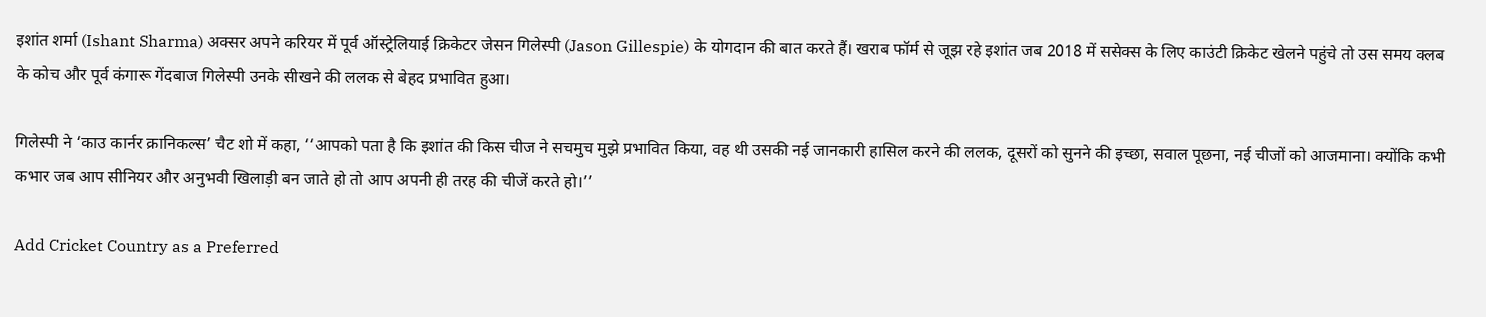इशांत शर्मा (Ishant Sharma) अक्सर अपने करियर में पूर्व ऑस्ट्रेलियाई क्रिकेटर जेसन गिलेस्पी (Jason Gillespie) के योगदान की बात करते हैं। खराब फॉर्म से जूझ रहे इशांत जब 2018 में ससेक्स के लिए काउंटी क्रिकेट खेलने पहुंचे तो उस समय क्लब के कोच और पूर्व कंगारू गेंदबाज गिलेस्पी उनके सीखने की ललक से बेहद प्रभावित हुआ।

गिलेस्पी ने ‘काउ कार्नर क्रानिकल्स’ चैट शो में कहा, ‘‘आपको पता है कि इशांत की किस चीज ने सचमुच मुझे प्रभावित किया, वह थी उसकी नई जानकारी हासिल करने की ललक, दूसरों को सुनने की इच्छा, सवाल पूछना, नई चीजों को आजमाना। क्योंकि कभी कभार जब आप सीनियर और अनुभवी खिलाड़ी बन जाते हो तो आप अपनी ही तरह की चीजें करते हो।’’

Add Cricket Country as a Preferred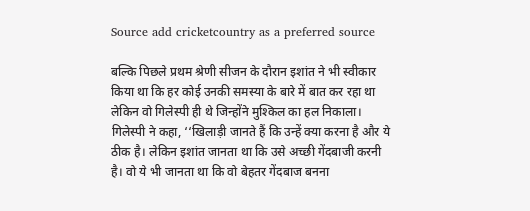Source add cricketcountry as a preferred source

बल्कि पिछले प्रथम श्रेणी सीजन के दौरान इशांत ने भी स्वीकार किया था कि हर कोई उनकी समस्या के बारे में बात कर रहा था लेकिन वो गिलेस्पी ही थे जिन्होंने मुश्किल का हल निकाला। गिलेस्पी ने कहा, ‘‘खिलाड़ी जानते हैं कि उन्हें क्या करना है और ये ठीक है। लेकिन इशांत जानता था कि उसे अच्छी गेंदबाजी करनी है। वो ये भी जानता था कि वो बेहतर गेंदबाज बनना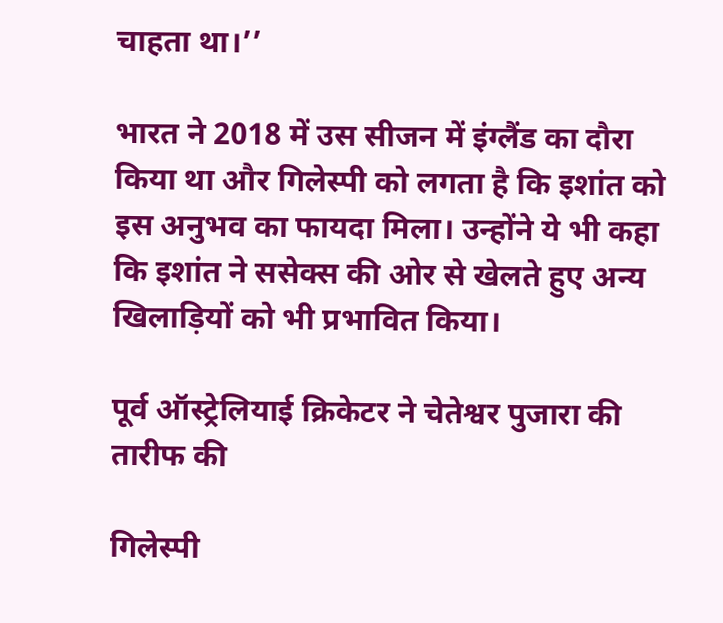चाहता था।’’

भारत ने 2018 में उस सीजन में इंग्लैंड का दौरा किया था और गिलेस्पी को लगता है कि इशांत को इस अनुभव का फायदा मिला। उन्होंने ये भी कहा कि इशांत ने ससेक्स की ओर से खेलते हुए अन्य खिलाड़ियों को भी प्रभावित किया।

पूर्व ऑस्ट्रेलियाई क्रिकेटर ने चेतेश्वर पुजारा की तारीफ की

गिलेस्पी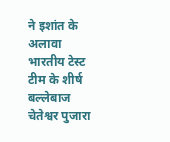ने इशांत के अलावा भारतीय टेस्ट टीम के शीर्ष बल्लेबाज चेतेश्वर पुजारा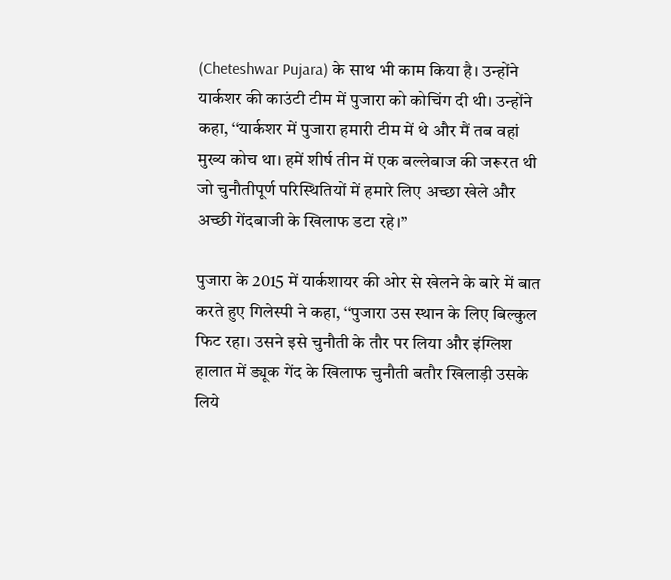(Cheteshwar Pujara) के साथ भी काम किया है। उन्होंने यार्कशर की काउंटी टीम में पुजारा को कोचिंग दी थी। उन्होंने कहा, ‘‘यार्कशर में पुजारा हमारी टीम में थे और मैं तब वहां मुख्य कोच था। हमें शीर्ष तीन में एक बल्लेबाज की जरूरत थी जो चुनौतीपूर्ण परिस्थितियों में हमारे लिए अच्छा खेले और अच्छी गेंदबाजी के खिलाफ डटा रहे।’’

पुजारा के 2015 में यार्कशायर की ओर से खेलने के बारे में बात करते हुए गिलेस्पी ने कहा, ‘‘पुजारा उस स्थान के लिए बिल्कुल फिट रहा। उसने इसे चुनौती के तौर पर लिया और इंग्लिश हालात में ड्यूक गेंद के खिलाफ चुनौती बतौर खिलाड़ी उसके लिये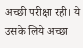अच्छी परीक्षा रही। ये उसके लिये अच्छा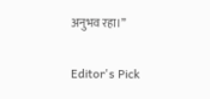अनुभव रहा।”

Editor's Pick